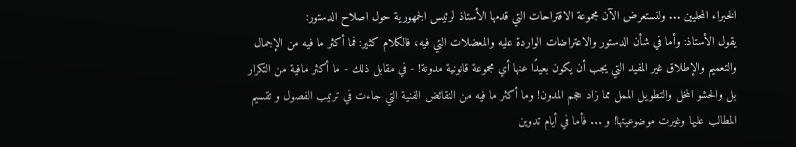الخبراء المحليين ... ولنستعرض الآن مجموعة الاقتراحات التي قدمها الأستاذ لرئيس الجمهورية حول اصلاح الدستور:
يقول الأستاذ: وأما في شأن الدستور والاعتراضات الواردة عليه والمعضلات التي فيه، فالكلام كثير: فما أكثر ما فيه من الإجمال والتعميم والإطلاق غير المفيد التي يجب أن يكون بعيدًا عنها أي مجموعة قانونية مدونة! - في مقابل ذلك - ما أكثر مافية من التكرار بل والحشو المخل والتطويل الممل مما زاد حجم المدون! وما أكثر ما فيه من النقائض الفنية التي جاءت في ترتيب الفصول و تقسيم المطالب عليها وغيرت موضوعيتها! و ... فأما في أيام تدوين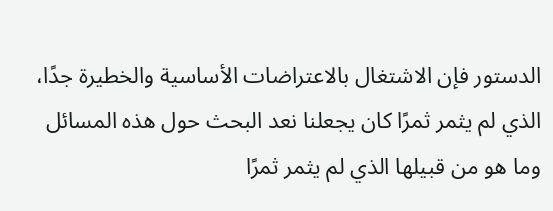الدستور فإن الاشتغال بالاعتراضات الأساسية والخطيرة جدًا، الذي لم يثمر ثمرًا كان يجعلنا نعد البحث حول هذه المسائل وما هو من قبيلها الذي لم يثمر ثمرًا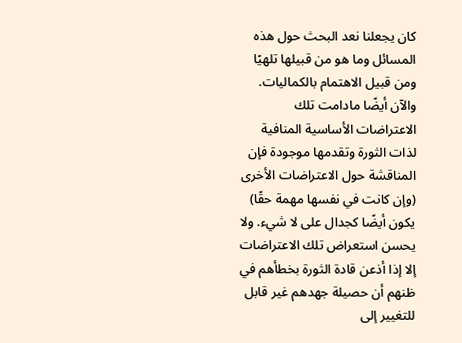كان يجعلنا نعد البحث حول هذه المسائل وما هو من قبيلها تلهيًا ومن قبيل الاهتمام بالكماليات.
والآن أيضًا مادامت تلك الاعتراضات الأساسية المنافية لذات الثورة وتقدمها موجودة فإن المناقشة حول الاعتراضات الأخرى (وإن كانت في نفسها مهمة حقًا) يكون أيضًا كجدال على لا شيء. ولا يحسن استعراض تلك الاعتراضات إلا إذا أذعن قادة الثورة بخطأهم في ظنهم أن حصيلة جهدهم غير قابل للتغيير إلى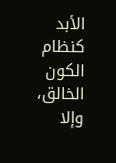الأبد كنظام الكون الخالق، وإلا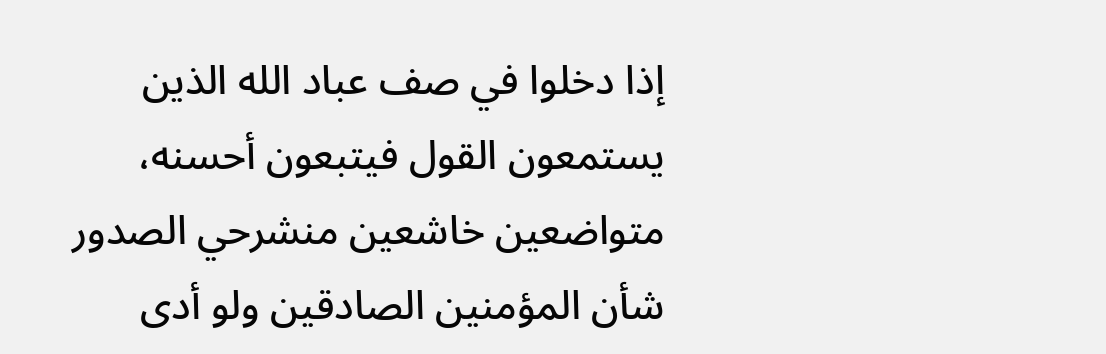إذا دخلوا في صف عباد الله الذين يستمعون القول فيتبعون أحسنه، متواضعين خاشعين منشرحي الصدور شأن المؤمنين الصادقين ولو أدى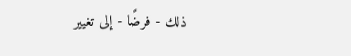ذلك - فرضًا - إلى تغيير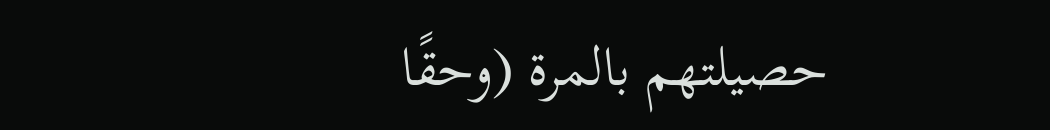حصيلتهم بالمرة (وحقًا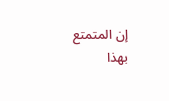إن المتمتع بهذا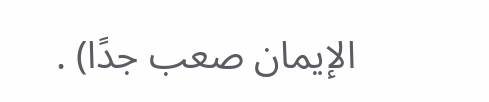الإيمان صعب جدًا) .